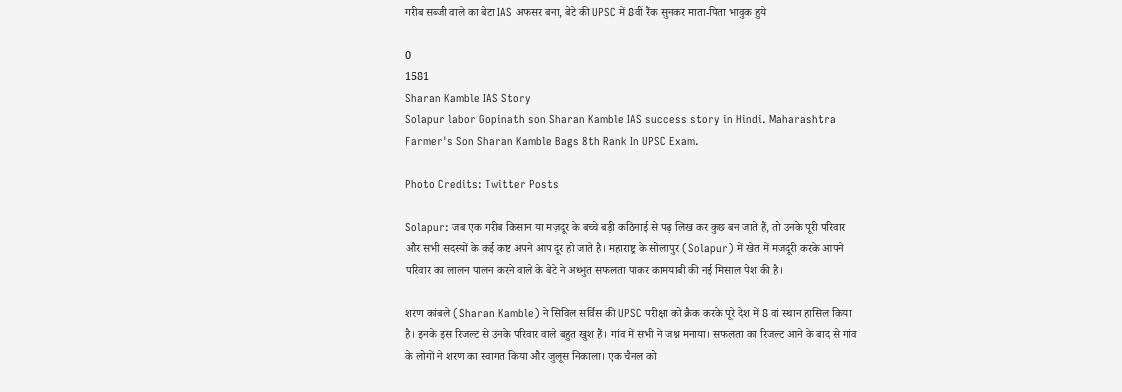गरीब सब्जी वाले का बेटा IAS अफसर बना, बेटे की UPSC में 8वीं रैंक सुनकर माता-पिता भावुक हुये

0
1581
Sharan Kamble IAS Story
Solapur labor Gopinath son Sharan Kamble IAS success story in Hindi. Maharashtra Farmer's Son Sharan Kamble Bags 8th Rank In UPSC Exam.

Photo Credits: Twitter Posts

Solapur: जब एक गरीब किसान या मज़दूर के बच्चे बड़ी कठिनाई से पढ़ लिख कर कुछ बन जाते हैं, तो उनके पूरी परिवार और सभी सदस्यों के कई कष्ट अपने आप दूर हो जाते है। महाराष्ट्र के सोलापुर (Solapur) में खेत में मजदूरी करके आपने परिवार का लालन पालन करने वाले के बेटे ने अध्भुत सफलता पाकर कामयाबी की नई मिसाल पेश की है।

शरण कांबले (Sharan Kamble) ने सिविल सर्विस की UPSC परीक्षा को क्रैक करके पूरे देश में 8 वां स्थान हासिल किया है। इनके इस रिजल्ट से उनके परिवार वाले बहुत खुश हैं। गांव में सभी ने जश्न मनाया। सफलता का रिजल्ट आने के बाद से गांव के लोगों ने शरण का स्वागत किया और जुलूस निकाला। एक चैनल को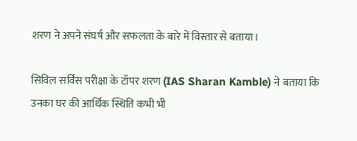शरण ने अपने संघर्ष और सफलता के बारे में विस्तार से बताया।

सिविल सर्विस परीक्षा के टॉपर शरण (IAS Sharan Kamble) ने बताया कि उनका घर की आर्थिक स्थिति कभी भी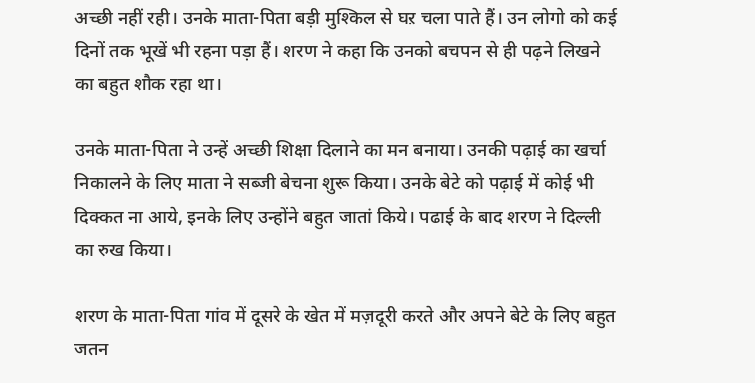अच्छी नहीं रही। उनके माता-पिता बड़ी मुश्किल से घऱ चला पाते हैं। उन लोगो को कई दिनों तक भूखें भी रहना पड़ा हैं। शरण ने कहा कि उनको बचपन से ही पढ़ने लिखने का बहुत शौक रहा था।

उनके माता-पिता ने उन्हें अच्छी शिक्षा दिलाने का मन बनाया। उनकी पढ़ाई का खर्चा निकालने के लिए माता ने सब्जी बेचना शुरू किया। उनके बेटे को पढ़ाई में कोई भी दिक्कत ना आये, इनके लिए उन्होंने बहुत जातां किये। पढाई के बाद शरण ने दिल्ली का रुख किया।

शरण के माता-पिता गांव में दूसरे के खेत में मज़दूरी करते और अपने बेटे के लिए बहुत जतन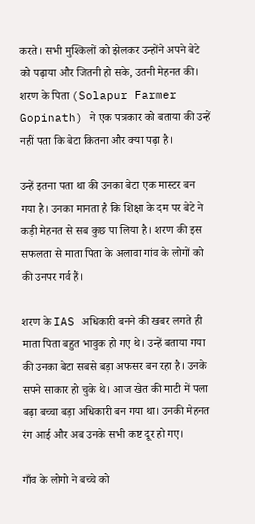करते। सभी मुश्किलों को झेलकर उन्होंने अपने बेटे को पढ़ाया और जितनी हो सके, उतनी मेहनत की। शरण के पिता (Solapur Farmer Gopinath) ने एक पत्रकार को बताया की उन्हें नहीं पता कि बेटा कितना और क्या पढ़ा है।

उन्हें इतना पता था की उनका बेटा एक मास्टर बन गया है। उनका मानता है कि शिक्षा के दम पर बेटे ने कड़ी मेहनत से सब कुछ पा लिया है। शरण की इस सफलता से माता पिता के अलावा गांव के लोगों को की उनपर गर्व हैं।

शरण के IAS अधिकारी बनने की खबर लगते ही माता पिता बहुत भावुक हो गए थे। उन्हें बताया गया की उनका बेटा सबसे बड़ा अफसर बन रहा है। उनके सपने साकार हो चुके थे। आज खेत की माटी में पला बढ़ा बच्चा बड़ा अधिकारी बन गया था। उनकी मेहनत रंग आई और अब उनके सभी कष्ट दूर हो गए।

गाँव के लोगो ने बच्चे को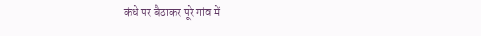कंधे पर बैठाकर पूरे गांव में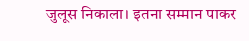जुलूस निकाला। इतना सम्मान पाकर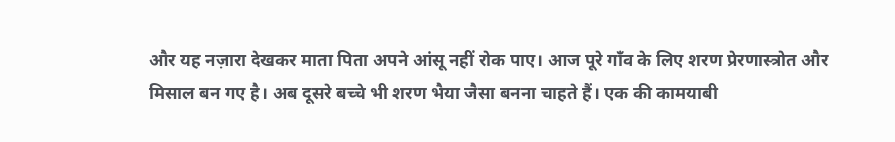और यह नज़ारा देखकर माता पिता अपने आंसू नहीं रोक पाए। आज पूरे गाँव के लिए शरण प्रेरणास्त्रोत और मिसाल बन गए है। अब दूसरे बच्चे भी शरण भैया जैसा बनना चाहते हैं। एक की कामयाबी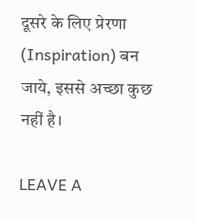दूसरे के लिए प्रेरणा (Inspiration) बन जाये, इससे अच्छा कुछ नहीं है।

LEAVE A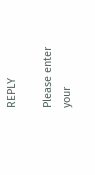REPLY

Please enter your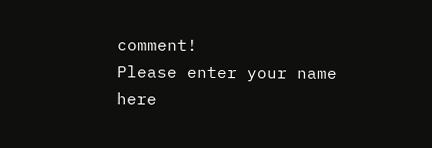comment!
Please enter your name here